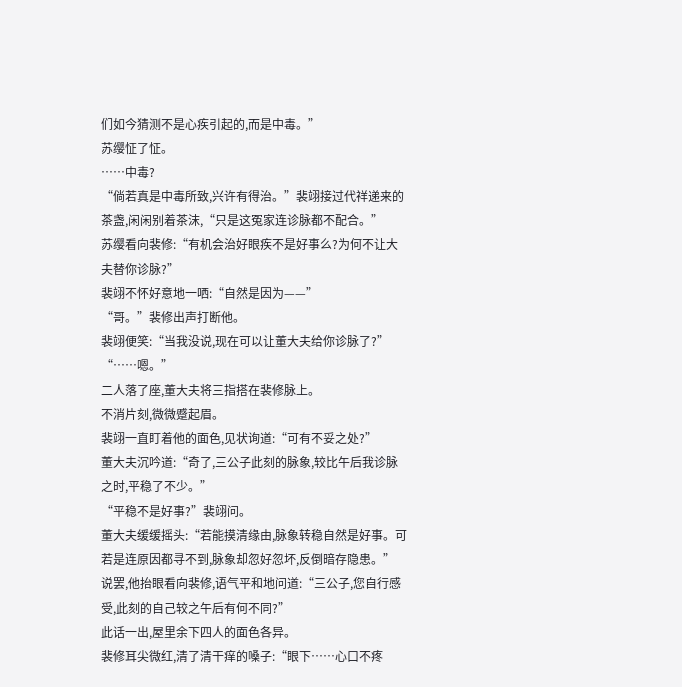们如今猜测不是心疾引起的,而是中毒。”
苏缨怔了怔。
……中毒?
“倘若真是中毒所致,兴许有得治。”裴翊接过代祥递来的茶盏,闲闲别着茶沫,“只是这冤家连诊脉都不配合。”
苏缨看向裴修:“有机会治好眼疾不是好事么?为何不让大夫替你诊脉?”
裴翊不怀好意地一哂:“自然是因为——”
“哥。”裴修出声打断他。
裴翊便笑:“当我没说,现在可以让董大夫给你诊脉了?”
“……嗯。”
二人落了座,董大夫将三指搭在裴修脉上。
不消片刻,微微蹙起眉。
裴翊一直盯着他的面色,见状询道:“可有不妥之处?”
董大夫沉吟道:“奇了,三公子此刻的脉象,较比午后我诊脉之时,平稳了不少。”
“平稳不是好事?”裴翊问。
董大夫缓缓摇头:“若能摸清缘由,脉象转稳自然是好事。可若是连原因都寻不到,脉象却忽好忽坏,反倒暗存隐患。”
说罢,他抬眼看向裴修,语气平和地问道:“三公子,您自行感受,此刻的自己较之午后有何不同?”
此话一出,屋里余下四人的面色各异。
裴修耳尖微红,清了清干痒的嗓子:“眼下……心口不疼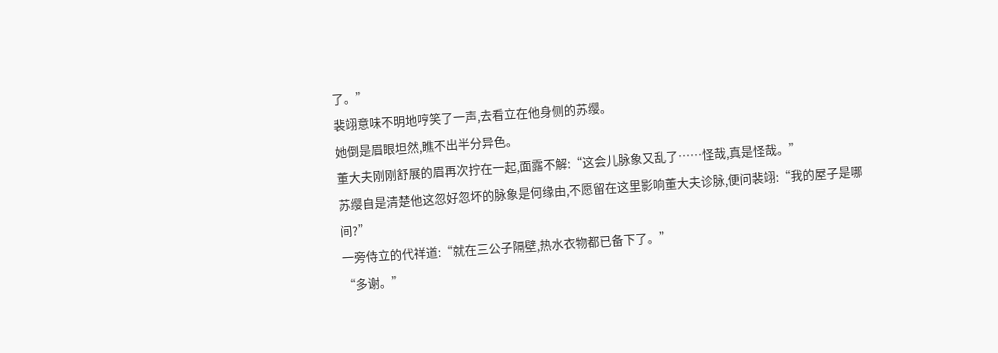了。”
裴翊意味不明地哼笑了一声,去看立在他身侧的苏缨。
她倒是眉眼坦然,瞧不出半分异色。
董大夫刚刚舒展的眉再次拧在一起,面露不解:“这会儿脉象又乱了……怪哉,真是怪哉。”
苏缨自是清楚他这忽好忽坏的脉象是何缘由,不愿留在这里影响董大夫诊脉,便问裴翊:“我的屋子是哪间?”
一旁侍立的代祥道:“就在三公子隔壁,热水衣物都已备下了。”
“多谢。”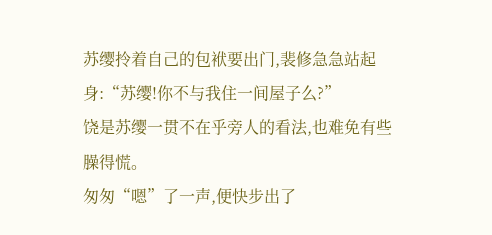苏缨拎着自己的包袱要出门,裴修急急站起身:“苏缨!你不与我住一间屋子么?”
饶是苏缨一贯不在乎旁人的看法,也难免有些臊得慌。
匆匆“嗯”了一声,便快步出了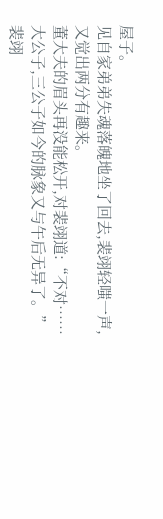屋子。
见自家弟弟失魂落魄地坐了回去,裴翊轻嗤一声,又觉出两分有趣来。
董大夫的眉头再没能松开,对裴翊道:“不对……大公子,三公子如今的脉象又与午后无异了。”
裴翊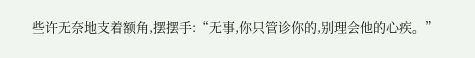些许无奈地支着额角,摆摆手:“无事,你只管诊你的,别理会他的心疾。”